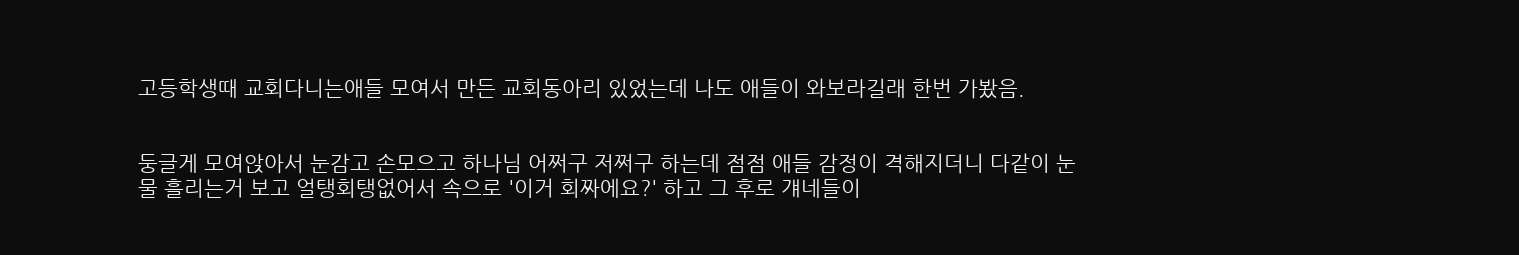고등학생때 교회다니는애들 모여서 만든 교회동아리 있었는데 나도 애들이 와보라길래 한번 가봤음.


둥글게 모여앉아서 눈감고 손모으고 하나님 어쩌구 저쩌구 하는데 점점 애들 감정이 격해지더니 다같이 눈물 흘리는거 보고 얼탱회탱없어서 속으로 '이거 회짜에요?' 하고 그 후로 걔네들이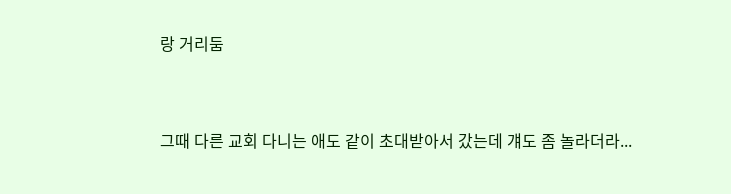랑 거리둠


그때 다른 교회 다니는 애도 같이 초대받아서 갔는데 걔도 좀 놀라더라...